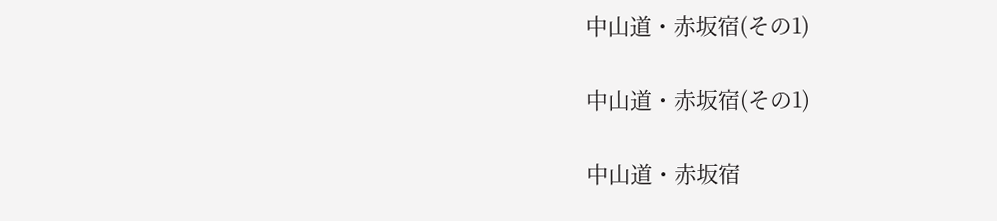中山道・赤坂宿(その1)

中山道・赤坂宿(その1)

中山道・赤坂宿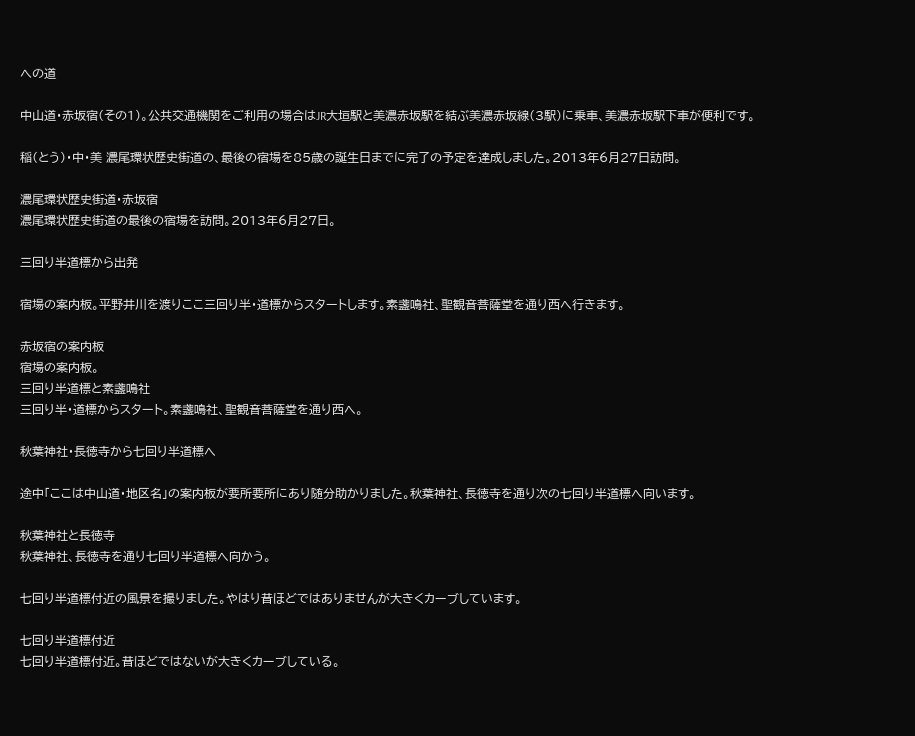への道

中山道・赤坂宿(その1)。公共交通機関をご利用の場合はJR大垣駅と美濃赤坂駅を結ぶ美濃赤坂線(3駅)に乗車、美濃赤坂駅下車が便利です。

稲(とう)・中・美 濃尾環状歴史街道の、最後の宿場を85歳の誕生日までに完了の予定を達成しました。2013年6月27日訪問。

濃尾環状歴史街道・赤坂宿
濃尾環状歴史街道の最後の宿場を訪問。2013年6月27日。

三回り半道標から出発

宿場の案内板。平野井川を渡りここ三回り半・道標からスタートします。素盞鳴社、聖観音菩薩堂を通り西へ行きます。

赤坂宿の案内板
宿場の案内板。
三回り半道標と素盞鳴社
三回り半・道標からスタート。素盞鳴社、聖観音菩薩堂を通り西へ。

秋葉神社・長徳寺から七回り半道標へ

途中「ここは中山道・地区名」の案内板が要所要所にあり随分助かりました。秋葉神社、長徳寺を通り次の七回り半道標へ向います。

秋葉神社と長徳寺
秋葉神社、長徳寺を通り七回り半道標へ向かう。

七回り半道標付近の風景を撮りました。やはり昔ほどではありませんが大きくカーブしています。

七回り半道標付近
七回り半道標付近。昔ほどではないが大きくカーブしている。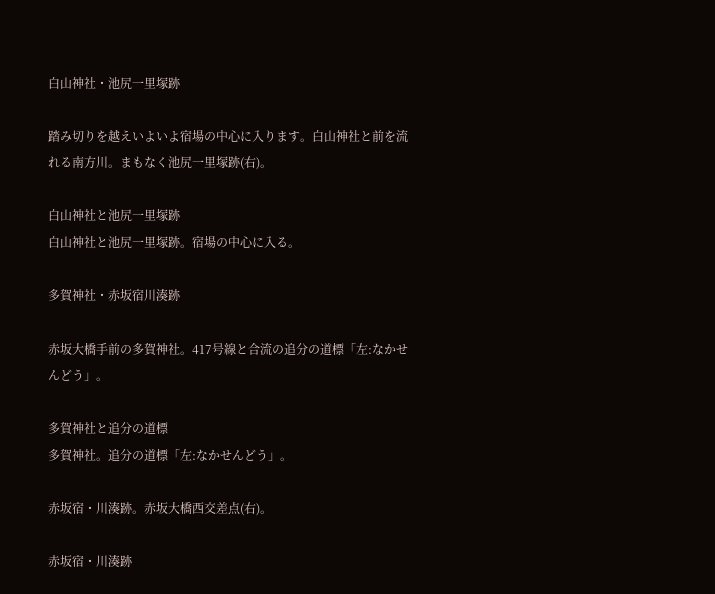白山神社・池尻一里塚跡

踏み切りを越えいよいよ宿場の中心に入ります。白山神社と前を流れる南方川。まもなく池尻一里塚跡(右)。

白山神社と池尻一里塚跡
白山神社と池尻一里塚跡。宿場の中心に入る。

多賀神社・赤坂宿川湊跡

赤坂大橋手前の多賀神社。417号線と合流の追分の道標「左:なかせんどう」。

多賀神社と追分の道標
多賀神社。追分の道標「左:なかせんどう」。

赤坂宿・川湊跡。赤坂大橋西交差点(右)。

赤坂宿・川湊跡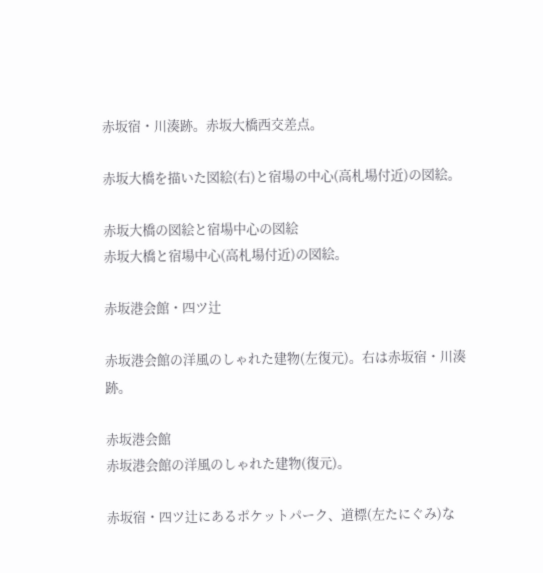赤坂宿・川湊跡。赤坂大橋西交差点。

赤坂大橋を描いた図絵(右)と宿場の中心(高札場付近)の図絵。

赤坂大橋の図絵と宿場中心の図絵
赤坂大橋と宿場中心(高札場付近)の図絵。

赤坂港会館・四ツ辻

赤坂港会館の洋風のしゃれた建物(左復元)。右は赤坂宿・川湊跡。

赤坂港会館
赤坂港会館の洋風のしゃれた建物(復元)。

赤坂宿・四ツ辻にあるポケットパーク、道標(左たにぐみ)な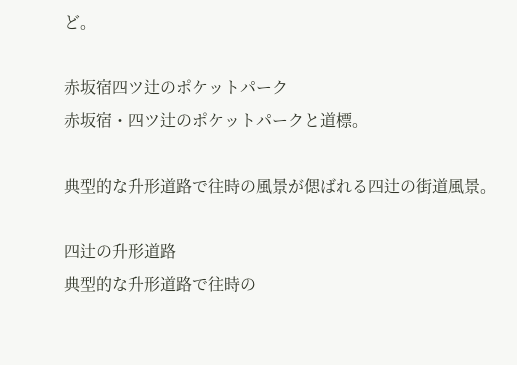ど。

赤坂宿四ツ辻のポケットパーク
赤坂宿・四ツ辻のポケットパークと道標。

典型的な升形道路で往時の風景が偲ばれる四辻の街道風景。

四辻の升形道路
典型的な升形道路で往時の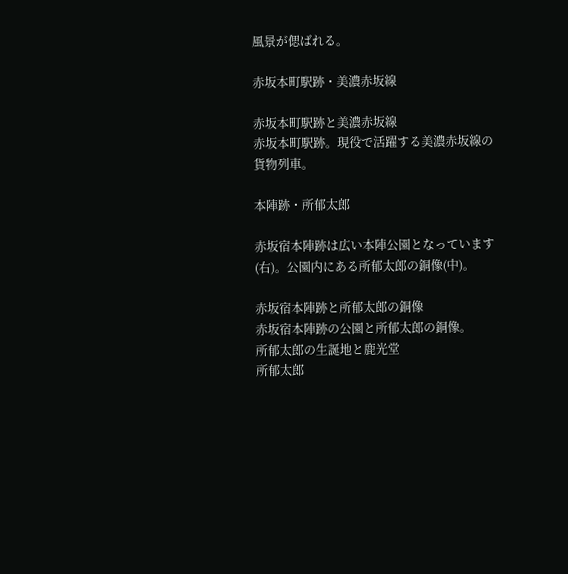風景が偲ばれる。

赤坂本町駅跡・美濃赤坂線

赤坂本町駅跡と美濃赤坂線
赤坂本町駅跡。現役で活躍する美濃赤坂線の貨物列車。

本陣跡・所郁太郎

赤坂宿本陣跡は広い本陣公園となっています(右)。公園内にある所郁太郎の銅像(中)。

赤坂宿本陣跡と所郁太郎の銅像
赤坂宿本陣跡の公園と所郁太郎の銅像。
所郁太郎の生誕地と鹿光堂
所郁太郎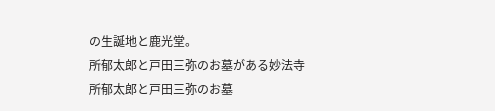の生誕地と鹿光堂。
所郁太郎と戸田三弥のお墓がある妙法寺
所郁太郎と戸田三弥のお墓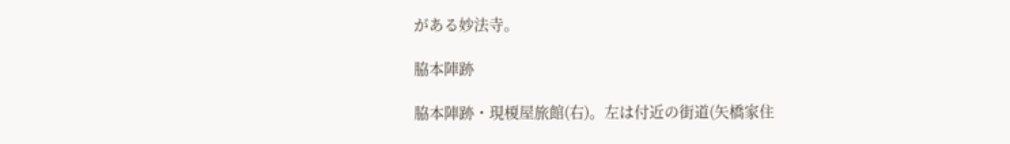がある妙法寺。

脇本陣跡

脇本陣跡・現榎屋旅館(右)。左は付近の街道(矢橋家住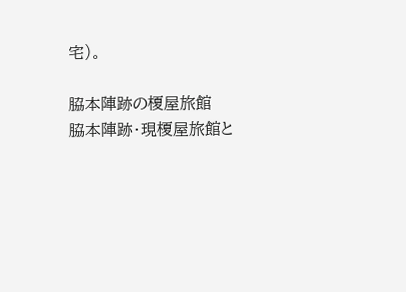宅)。

脇本陣跡の榎屋旅館
脇本陣跡・現榎屋旅館と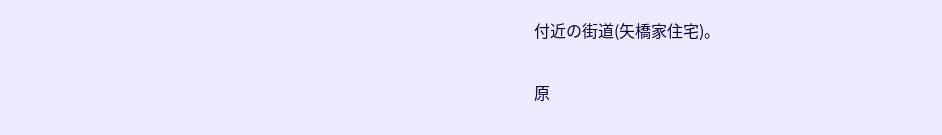付近の街道(矢橋家住宅)。

原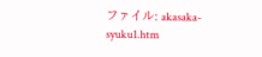ファイル: akasaka-syuku1.htm